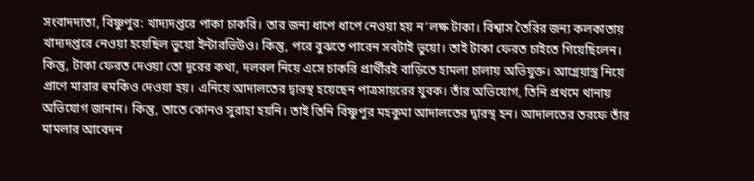সংবাদদাতা, বিষ্ণুপুর: খাদ্যদপ্তরে পাকা চাকরি। তার জন্য ধাপে ধাপে নেওয়া হয় ন’লক্ষ টাকা। বিশ্বাস তৈরির জন্য কলকাতায় খাদ্যদপ্তরে নেওয়া হয়েছিল ভুয়ো ইন্টারভিউও। কিন্তু, পরে বুঝতে পারেন সবটাই ভুয়ো। তাই টাকা ফেরত চাইতে গিয়েছিলেন। কিন্তু, টাকা ফেরত দেওয়া তো দূরের কথা, দলবল নিয়ে এসে চাকরি প্রার্থীরই বাড়িতে হামলা চালায় অভিযুক্ত। আগ্নেয়াস্ত্র নিয়ে প্রাণে মারার হুমকিও দেওয়া হয়। এনিয়ে আদালতের দ্বারস্থ হয়েছেন পাত্রসায়রের যুবক। তাঁর অভিযোগ, তিনি প্রথমে থানায় অভিযোগ জানান। কিন্তু, তাতে কোনও সুরাহা হয়নি। তাই তিনি বিষ্ণুপুর মহকুমা আদালতের দ্বারস্থ হন। আদালতের তরফে তাঁর মামলার আবেদন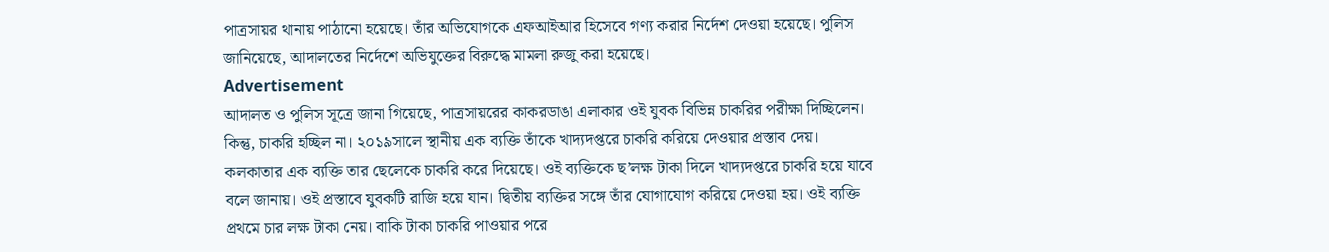পাত্রসায়র থানায় পাঠানো হয়েছে। তাঁর অভিযোগকে এফআইআর হিসেবে গণ্য করার নির্দেশ দেওয়া হয়েছে। পুলিস জানিয়েছে, আদালতের নির্দেশে অভিযুক্তের বিরুদ্ধে মামলা রুজু করা হয়েছে।
Advertisement
আদালত ও পুলিস সূত্রে জানা গিয়েছে, পাত্রসায়রের কাকরডাঙা এলাকার ওই যুবক বিভিন্ন চাকরির পরীক্ষা দিচ্ছিলেন। কিন্তু, চাকরি হচ্ছিল না। ২০১৯সালে স্থানীয় এক ব্যক্তি তাঁকে খাদ্যদপ্তরে চাকরি করিয়ে দেওয়ার প্রস্তাব দেয়। কলকাতার এক ব্যক্তি তার ছেলেকে চাকরি করে দিয়েছে। ওই ব্যক্তিকে ছ’লক্ষ টাকা দিলে খাদ্যদপ্তরে চাকরি হয়ে যাবে বলে জানায়। ওই প্রস্তাবে যুবকটি রাজি হয়ে যান। দ্বিতীয় ব্যক্তির সঙ্গে তাঁর যোগাযোগ করিয়ে দেওয়া হয়। ওই ব্যক্তি প্রথমে চার লক্ষ টাকা নেয়। বাকি টাকা চাকরি পাওয়ার পরে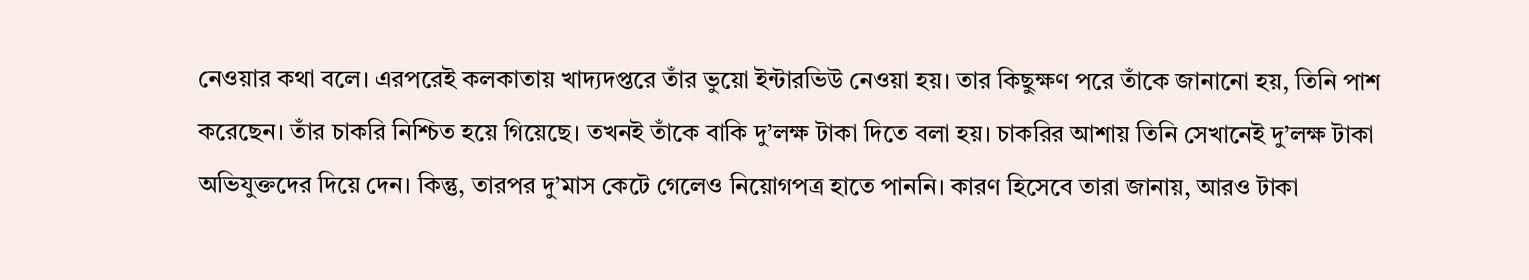নেওয়ার কথা বলে। এরপরেই কলকাতায় খাদ্যদপ্তরে তাঁর ভুয়ো ইন্টারভিউ নেওয়া হয়। তার কিছুক্ষণ পরে তাঁকে জানানো হয়, তিনি পাশ করেছেন। তাঁর চাকরি নিশ্চিত হয়ে গিয়েছে। তখনই তাঁকে বাকি দু’লক্ষ টাকা দিতে বলা হয়। চাকরির আশায় তিনি সেখানেই দু’লক্ষ টাকা অভিযুক্তদের দিয়ে দেন। কিন্তু, তারপর দু’মাস কেটে গেলেও নিয়োগপত্র হাতে পাননি। কারণ হিসেবে তারা জানায়, আরও টাকা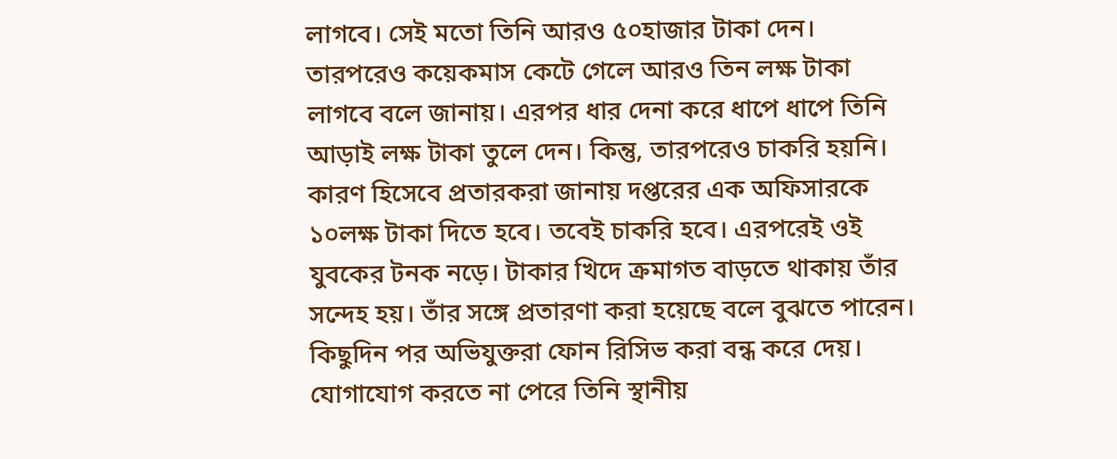লাগবে। সেই মতো তিনি আরও ৫০হাজার টাকা দেন। তারপরেও কয়েকমাস কেটে গেলে আরও তিন লক্ষ টাকা লাগবে বলে জানায়। এরপর ধার দেনা করে ধাপে ধাপে তিনি আড়াই লক্ষ টাকা তুলে দেন। কিন্তু, তারপরেও চাকরি হয়নি। কারণ হিসেবে প্রতারকরা জানায় দপ্তরের এক অফিসারকে ১০লক্ষ টাকা দিতে হবে। তবেই চাকরি হবে। এরপরেই ওই যুবকের টনক নড়ে। টাকার খিদে ক্রমাগত বাড়তে থাকায় তাঁর সন্দেহ হয়। তাঁর সঙ্গে প্রতারণা করা হয়েছে বলে বুঝতে পারেন। কিছুদিন পর অভিযুক্তরা ফোন রিসিভ করা বন্ধ করে দেয়। যোগাযোগ করতে না পেরে তিনি স্থানীয়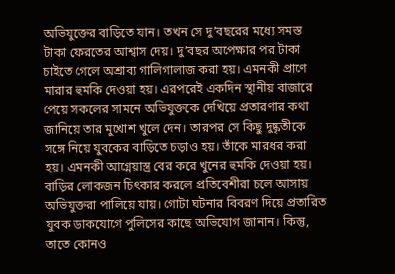অভিযুক্তের বাড়িতে যান। তখন সে দু’বছরের মধ্যে সমস্ত টাকা ফেরতের আশ্বাস দেয়। দু’বছর অপেক্ষার পর টাকা চাইতে গেলে অশ্রাব্য গালিগালাজ করা হয়। এমনকী প্রাণে মারার হুমকি দেওয়া হয়। এরপরেই একদিন স্থানীয় বাজারে পেয়ে সকলের সামনে অভিযুক্তকে দেখিয়ে প্রতারণার কথা জানিয়ে তার মুখোশ খুলে দেন। তারপর সে কিছু দুষ্কৃতীকে সঙ্গে নিয়ে যুবকের বাড়িতে চড়াও হয়। তাঁকে মারধর করা হয়। এমনকী আগ্নেয়াস্ত্র বের করে খুনের হুমকি দেওয়া হয়। বাড়ির লোকজন চিৎকার করলে প্রতিবেশীরা চলে আসায় অভিযুক্তরা পালিয়ে যায়। গোটা ঘটনার বিবরণ দিয়ে প্রতারিত যুবক ডাকযোগে পুলিসের কাছে অভিযোগ জানান। কিন্তু, তাতে কোনও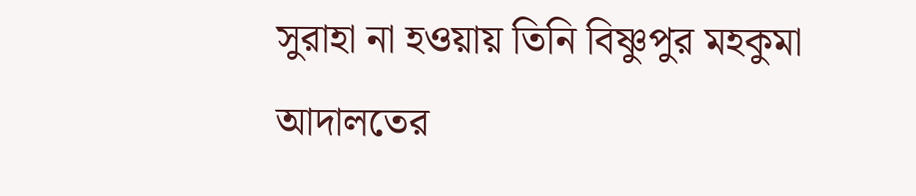সুরাহা না হওয়ায় তিনি বিষ্ণুপুর মহকুমা আদালতের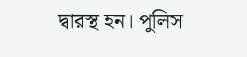দ্বারস্থ হন। পুলিস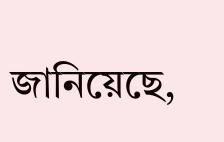জানিয়েছে,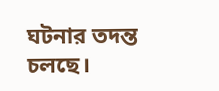ঘটনার তদন্ত চলছে।